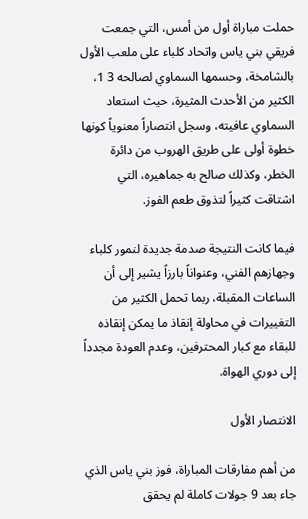حملت مباراة أول من أمس، التي جمعت فريقي بني ياس واتحاد كلباء على ملعب الأول بالشامخة، وحسمها السماوي لصالحه 3 1، الكثير من الأحدث المثيرة، حيث استعاد السماوي عافيته، وسجل انتصاراً معنوياً كونها خطوة أولى على طريق الهروب من دائرة الخطر، وكذلك صالح به جماهيره، التي اشتاقت كثيراً لتذوق طعم الفوز.

فيما كانت النتيجة صدمة جديدة لنمور كلباء وجهازهم الفني، وعنواناً بارزاً يشير إلى أن الساعات المقبلة، ربما تحمل الكثير من التغييرات في محاولة إنقاذ ما يمكن إنقاذه للبقاء مع كبار المحترفين، وعدم العودة مجدداً إلى دوري الهواة.

الانتصار الأول

من أهم مفارقات المباراة، فوز بني ياس الذي جاء بعد 9 جولات كاملة لم يحقق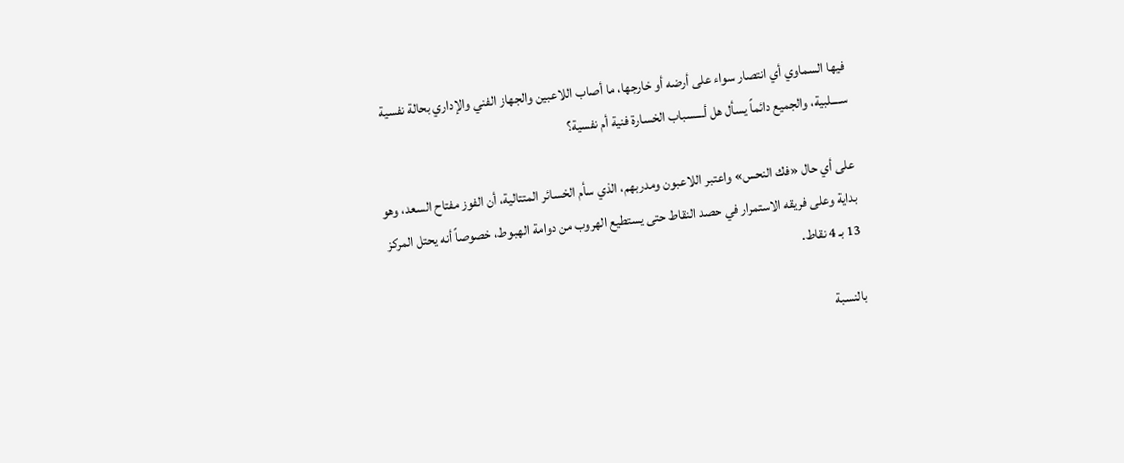فيها السماوي أي انتصار سواء على أرضه أو خارجها، ما أصاب اللاعبين والجهاز الفني والإداري بحالة نفسية ســــلبية، والجميع دائماً يسأل هل أــــسباب الخسارة فنية أم نفسية؟

على أي حال «فك النحس» واعتبر اللاعبون ومدربهم، الذي سأم الخسائر المتتالية، أن الفوز مفتاح السعد، وهو بداية وعلى فريقه الاستمرار في حصد النقاط حتى يستطيع الهروب من دوامة الهبوط، خصوصاً أنه يحتل المركز 13 بـ 4 نقاط.

بالنسبة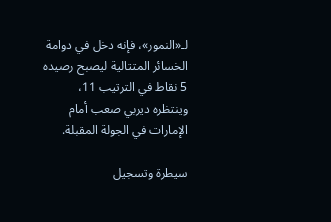لـ«النمور»، فإنه دخل في دوامة الخسائر المتتالية ليصبح رصيده 5 نقاط في الترتيب 11، وينتظره ديربي صعب أمام الإمارات في الجولة المقبلة.

سيطرة وتسجيل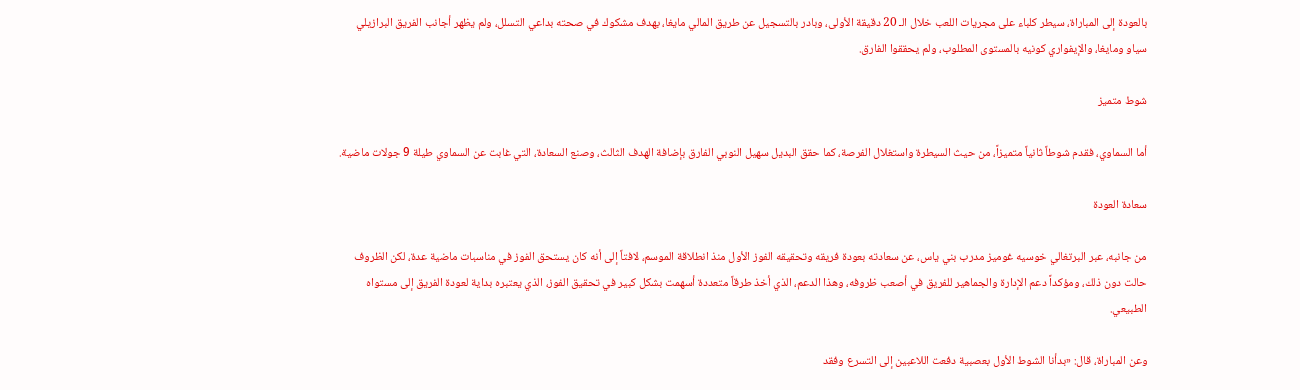بالعودة إلى المباراة، سيطر كلباء على مجريات اللعب خلال الـ 20 دقيقة الأولى، وبادر بالتسجيل عن طريق المالي مايغا، بهدف مشكوك في صحته بداعي التسلل، ولم يظهر أجانب الفريق البرازيلي سياو ومايغا، والإيفواري كونيه بالمستوى المطلوب، ولم يحققوا الفارق.

شوط متميز

أما السماوي، فقدم شوطاً ثانياً متميزاً، من حيث السيطرة واستغلال الفرصة، كما حقق البديل سهيل النوبي الفارق بإضافة الهدف الثالث، وصنع السعادة، التي غابت عن السماوي طيلة 9 جولات ماضية.

سعادة العودة

من جانبه، عبر البرتغالي خوسيه غوميز مدرب بني ياس، عن سعادته بعودة فريقه وتحقيقه الفوز الأول منذ انطلاقة الموسم، لافتاً إلى أنه كان يستحق الفوز في مناسبات ماضية عدة، لكن الظروف حالت دون ذلك، ومؤكداً دعم الإدارة والجماهير للفريق في أصعب ظروفه، وهذا الدعم، الذي أخذ طرقاً متعددة أسهمت بشكل كبير في تحقيق الفوز، الذي يعتبره بداية لعودة الفريق إلى مستواه الطبيعي.

وعن المباراة، قال: «بدأنا الشوط الأول بعصبية دفعت اللاعبين إلى التسرع وفقد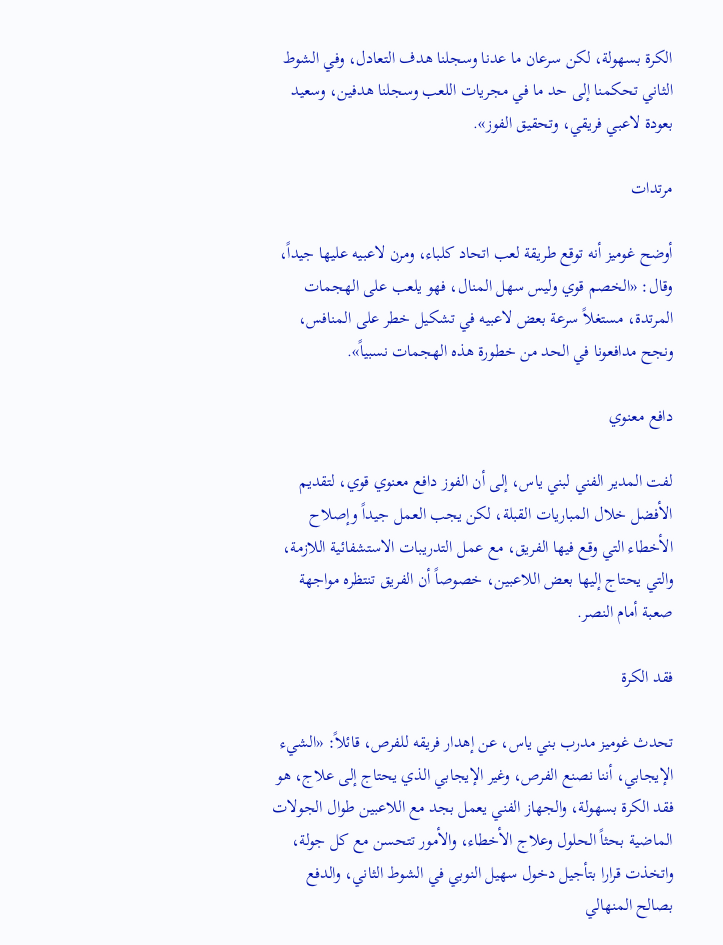الكرة بسهولة، لكن سرعان ما عدنا وسجلنا هدف التعادل، وفي الشوط الثاني تحكمنا إلى حد ما في مجريات اللعب وسجلنا هدفين، وسعيد بعودة لاعبي فريقي، وتحقيق الفوز».

مرتدات

أوضح غوميز أنه توقع طريقة لعب اتحاد كلباء، ومرن لاعبيه عليها جيداً، وقال: «الخصم قوي وليس سهل المنال، فهو يلعب على الهجمات المرتدة، مستغلاً سرعة بعض لاعبيه في تشكيل خطر على المنافس، ونجح مدافعونا في الحد من خطورة هذه الهجمات نسبياً».

دافع معنوي

لفت المدير الفني لبني ياس، إلى أن الفوز دافع معنوي قوي، لتقديم الأفضل خلال المباريات القبلة، لكن يجب العمل جيداً وإصلاح الأخطاء التي وقع فيها الفريق، مع عمل التدريبات الاستشفائية اللازمة، والتي يحتاج إليها بعض اللاعبين، خصوصاً أن الفريق تنتظره مواجهة صعبة أمام النصر.

فقد الكرة

تحدث غوميز مدرب بني ياس، عن إهدار فريقه للفرص، قائلاً: «الشيء الإيجابي، أننا نصنع الفرص، وغير الإيجابي الذي يحتاج إلى علاج، هو فقد الكرة بسهولة، والجهاز الفني يعمل بجد مع اللاعبين طوال الجولات الماضية بحثاً الحلول وعلاج الأخطاء، والأمور تتحسن مع كل جولة، واتخذت قرارا بتأجيل دخول سهيل النوبي في الشوط الثاني، والدفع بصالح المنهالي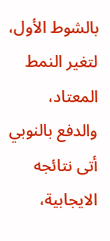بالشوط الأول، لتغير النمط المعتاد، والدفع بالنوبي أتى نتائجه الايجابية،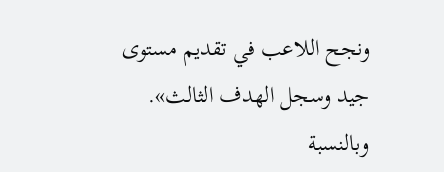ونجح اللاعب في تقديم مستوى جيد وسجل الهدف الثالث». وبالنسبة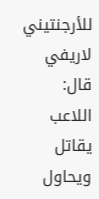للأرجنتيني لاريفي قال: اللاعب يقاتل ويحاول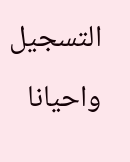التسجيل واحيانا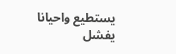يستطيع واحيانا يفشل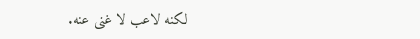لكنه لاعب لا غنى عنه.